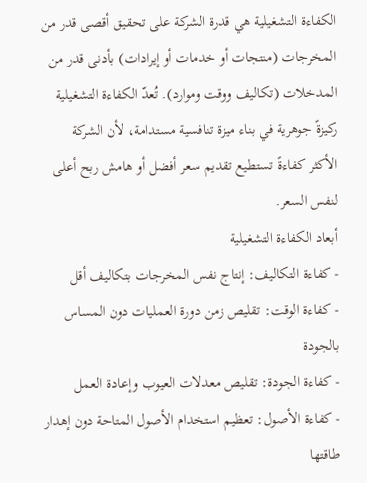الكفاءة التشغيلية هي قدرة الشركة على تحقيق أقصى قدر من المخرجات (منتجات أو خدمات أو إيرادات) بأدنى قدر من المدخلات (تكاليف ووقت وموارد). تُعدّ الكفاءة التشغيلية ركيزةً جوهرية في بناء ميزة تنافسية مستدامة، لأن الشركة الأكثر كفاءةً تستطيع تقديم سعر أفضل أو هامش ربح أعلى لنفس السعر.
أبعاد الكفاءة التشغيلية
- كفاءة التكاليف: إنتاج نفس المخرجات بتكاليف أقل
- كفاءة الوقت: تقليص زمن دورة العمليات دون المساس بالجودة
- كفاءة الجودة: تقليص معدلات العيوب وإعادة العمل
- كفاءة الأصول: تعظيم استخدام الأصول المتاحة دون إهدار طاقتها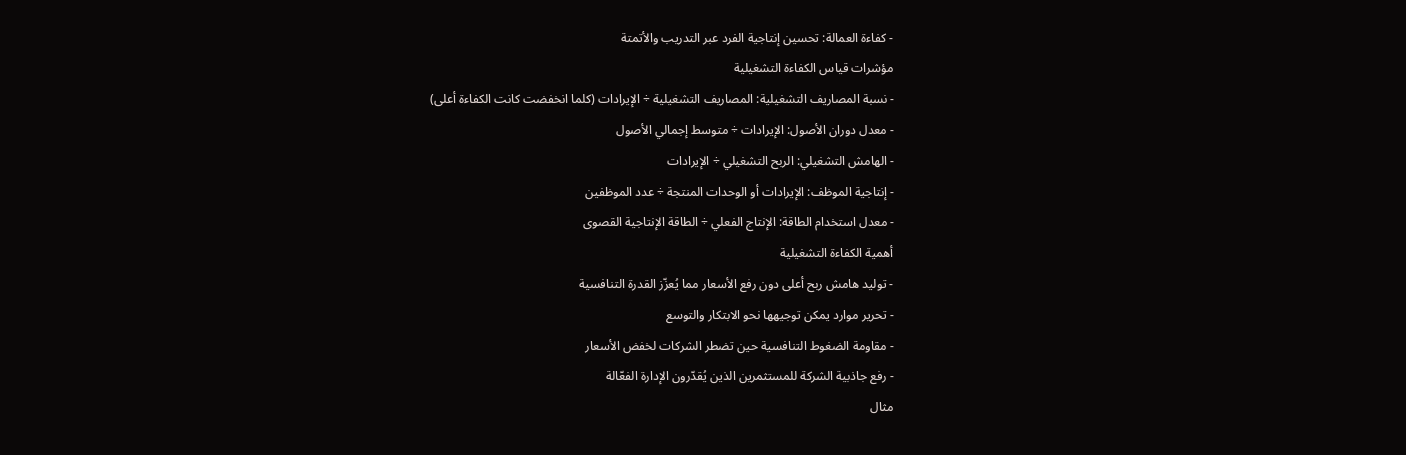- كفاءة العمالة: تحسين إنتاجية الفرد عبر التدريب والأتمتة
مؤشرات قياس الكفاءة التشغيلية
- نسبة المصاريف التشغيلية: المصاريف التشغيلية ÷ الإيرادات (كلما انخفضت كانت الكفاءة أعلى)
- معدل دوران الأصول: الإيرادات ÷ متوسط إجمالي الأصول
- الهامش التشغيلي: الربح التشغيلي ÷ الإيرادات
- إنتاجية الموظف: الإيرادات أو الوحدات المنتجة ÷ عدد الموظفين
- معدل استخدام الطاقة: الإنتاج الفعلي ÷ الطاقة الإنتاجية القصوى
أهمية الكفاءة التشغيلية
- توليد هامش ربح أعلى دون رفع الأسعار مما يُعزّز القدرة التنافسية
- تحرير موارد يمكن توجيهها نحو الابتكار والتوسع
- مقاومة الضغوط التنافسية حين تضطر الشركات لخفض الأسعار
- رفع جاذبية الشركة للمستثمرين الذين يُقدّرون الإدارة الفعّالة
مثال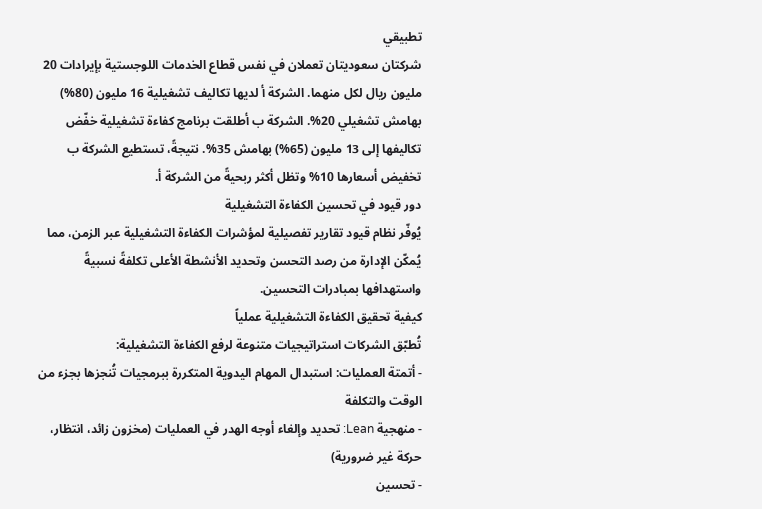تطبيقي
شركتان سعوديتان تعملان في نفس قطاع الخدمات اللوجستية بإيرادات 20 مليون ريال لكل منهما. الشركة أ لديها تكاليف تشغيلية 16 مليون (80%) بهامش تشغيلي 20%. الشركة ب أطلقت برنامج كفاءة تشغيلية خفّض تكاليفها إلى 13 مليون (65%) بهامش 35%. نتيجةً، تستطيع الشركة ب تخفيض أسعارها 10% وتظل أكثر ربحيةً من الشركة أ.
دور قيود في تحسين الكفاءة التشغيلية
يُوفّر نظام قيود تقارير تفصيلية لمؤشرات الكفاءة التشغيلية عبر الزمن، مما يُمكّن الإدارة من رصد التحسن وتحديد الأنشطة الأعلى تكلفةً نسبيةً واستهدافها بمبادرات التحسين.
كيفية تحقيق الكفاءة التشغيلية عملياً
تُطبّق الشركات استراتيجيات متنوعة لرفع الكفاءة التشغيلية:
- أتمتة العمليات: استبدال المهام اليدوية المتكررة ببرمجيات تُنجزها بجزء من الوقت والتكلفة
- منهجية Lean: تحديد وإلغاء أوجه الهدر في العمليات (مخزون زائد، انتظار، حركة غير ضرورية)
- تحسين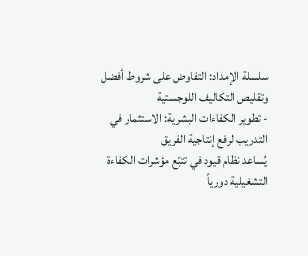سلسلة الإمداد: التفاوض على شروط أفضل وتقليص التكاليف اللوجستية
- تطوير الكفاءات البشرية: الاستثمار في التدريب لرفع إنتاجية الفريق
يُساعد نظام قيود في تتبّع مؤشرات الكفاءة التشغيلية دورياً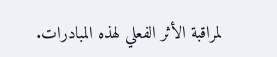لمراقبة الأثر الفعلي لهذه المبادرات.